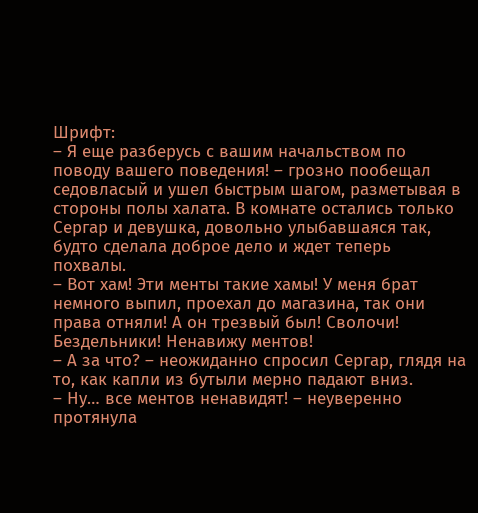Шрифт:
– Я еще разберусь с вашим начальством по поводу вашего поведения! – грозно пообещал седовласый и ушел быстрым шагом, разметывая в стороны полы халата. В комнате остались только Сергар и девушка, довольно улыбавшаяся так, будто сделала доброе дело и ждет теперь похвалы.
– Вот хам! Эти менты такие хамы! У меня брат немного выпил, проехал до магазина, так они права отняли! А он трезвый был! Сволочи! Бездельники! Ненавижу ментов!
– А за что? – неожиданно спросил Сергар, глядя на то, как капли из бутыли мерно падают вниз.
– Ну… все ментов ненавидят! – неуверенно протянула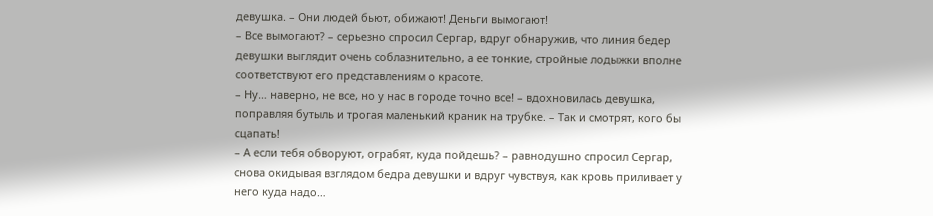девушка. – Они людей бьют, обижают! Деньги вымогают!
– Все вымогают? – серьезно спросил Сергар, вдруг обнаружив, что линия бедер девушки выглядит очень соблазнительно, а ее тонкие, стройные лодыжки вполне соответствуют его представлениям о красоте.
– Ну… наверно, не все, но у нас в городе точно все! – вдохновилась девушка, поправляя бутыль и трогая маленький краник на трубке. – Так и смотрят, кого бы сцапать!
– А если тебя обворуют, ограбят, куда пойдешь? – равнодушно спросил Сергар, снова окидывая взглядом бедра девушки и вдруг чувствуя, как кровь приливает у него куда надо…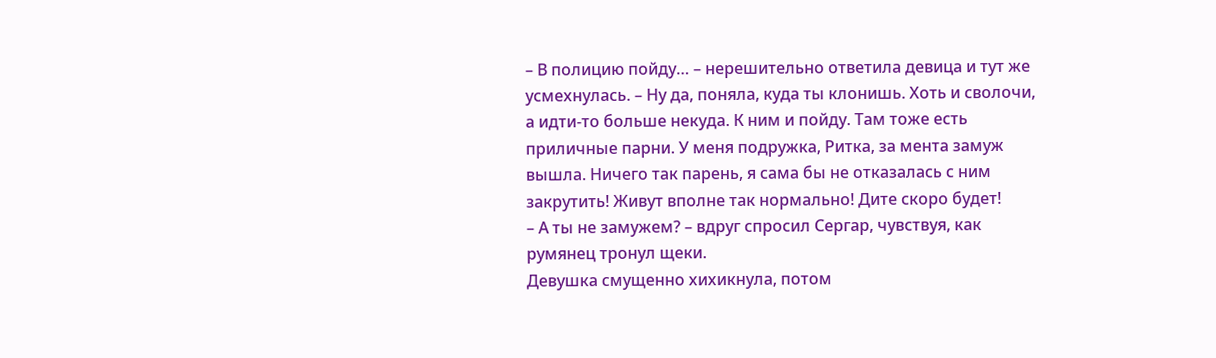– В полицию пойду… – нерешительно ответила девица и тут же усмехнулась. – Ну да, поняла, куда ты клонишь. Хоть и сволочи, а идти-то больше некуда. К ним и пойду. Там тоже есть приличные парни. У меня подружка, Ритка, за мента замуж вышла. Ничего так парень, я сама бы не отказалась с ним закрутить! Живут вполне так нормально! Дите скоро будет!
– А ты не замужем? – вдруг спросил Сергар, чувствуя, как румянец тронул щеки.
Девушка смущенно хихикнула, потом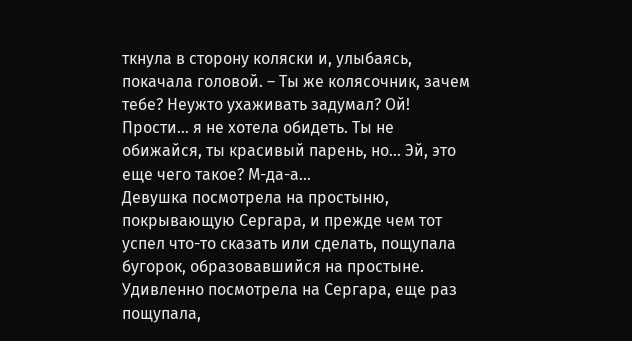ткнула в сторону коляски и, улыбаясь, покачала головой. – Ты же колясочник, зачем тебе? Неужто ухаживать задумал? Ой! Прости… я не хотела обидеть. Ты не обижайся, ты красивый парень, но… Эй, это еще чего такое? М-да-а…
Девушка посмотрела на простыню, покрывающую Сергара, и прежде чем тот успел что-то сказать или сделать, пощупала бугорок, образовавшийся на простыне. Удивленно посмотрела на Сергара, еще раз пощупала,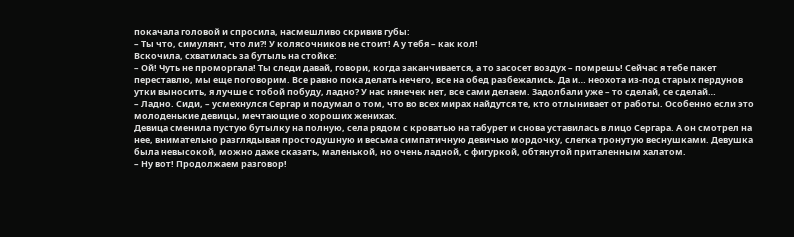покачала головой и спросила, насмешливо скривив губы:
– Ты что, симулянт, что ли?! У колясочников не стоит! А у тебя – как кол!
Вскочила, схватилась за бутыль на стойке:
– Ой! Чуть не проморгала! Ты следи давай, говори, когда заканчивается, а то засосет воздух – помрешь! Сейчас я тебе пакет переставлю, мы еще поговорим. Все равно пока делать нечего, все на обед разбежались. Да и… неохота из-под старых пердунов утки выносить, я лучше с тобой побуду, ладно? У нас нянечек нет, все сами делаем. Задолбали уже – то сделай, се сделай…
– Ладно. Сиди, – усмехнулся Сергар и подумал о том, что во всех мирах найдутся те, кто отлынивает от работы. Особенно если это молоденькие девицы, мечтающие о хороших женихах.
Девица сменила пустую бутылку на полную, села рядом с кроватью на табурет и снова уставилась в лицо Сергара. А он смотрел на нее, внимательно разглядывая простодушную и весьма симпатичную девичью мордочку, слегка тронутую веснушками. Девушка была невысокой, можно даже сказать, маленькой, но очень ладной, с фигуркой, обтянутой приталенным халатом.
– Ну вот! Продолжаем разговор!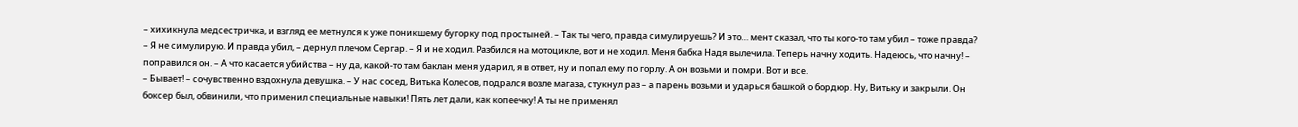– хихикнула медсестричка, и взгляд ее метнулся к уже поникшему бугорку под простыней. – Так ты чего, правда симулируешь? И это… мент сказал, что ты кого-то там убил – тоже правда?
– Я не симулирую. И правда убил, – дернул плечом Сергар. – Я и не ходил. Разбился на мотоцикле, вот и не ходил. Меня бабка Надя вылечила. Теперь начну ходить. Надеюсь, что начну! – поправился он. – А что касается убийства – ну да, какой-то там баклан меня ударил, я в ответ, ну и попал ему по горлу. А он возьми и помри. Вот и все.
– Бывает! – сочувственно вздохнула девушка. – У нас сосед, Витька Колесов, подрался возле магаза, стукнул раз – а парень возьми и ударься башкой о бордюр. Ну, Витьку и закрыли. Он боксер был, обвинили, что применил специальные навыки! Пять лет дали, как копеечку! А ты не применял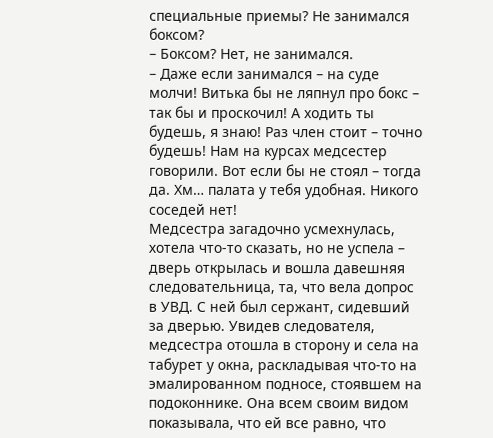специальные приемы? Не занимался боксом?
– Боксом? Нет, не занимался.
– Даже если занимался – на суде молчи! Витька бы не ляпнул про бокс – так бы и проскочил! А ходить ты будешь, я знаю! Раз член стоит – точно будешь! Нам на курсах медсестер говорили. Вот если бы не стоял – тогда да. Хм… палата у тебя удобная. Никого соседей нет!
Медсестра загадочно усмехнулась, хотела что-то сказать, но не успела – дверь открылась и вошла давешняя следовательница, та, что вела допрос в УВД. С ней был сержант, сидевший за дверью. Увидев следователя, медсестра отошла в сторону и села на табурет у окна, раскладывая что-то на эмалированном подносе, стоявшем на подоконнике. Она всем своим видом показывала, что ей все равно, что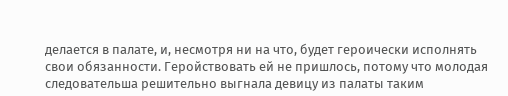делается в палате, и, несмотря ни на что, будет героически исполнять свои обязанности. Геройствовать ей не пришлось, потому что молодая следовательша решительно выгнала девицу из палаты таким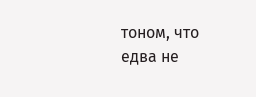тоном, что едва не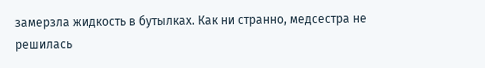замерзла жидкость в бутылках. Как ни странно, медсестра не решилась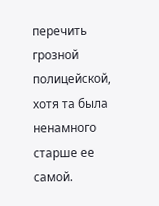перечить грозной полицейской, хотя та была ненамного старше ее самой.